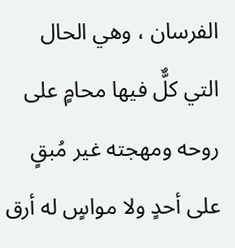الفرسان ، وهي الحال التي كلٌّ فيها محامٍ على روحه ومهجته غير مُبقٍ على أحدٍ ولا مواسٍ له أرق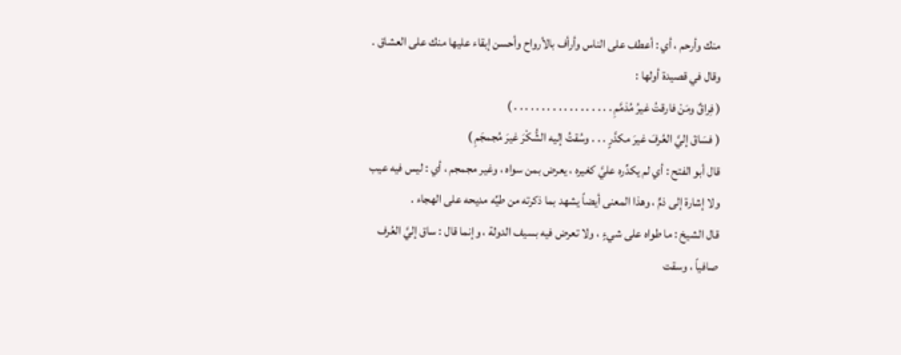منك وأرحم ، أي : أعطف على الناس وأرأف بالأرواح وأحسن إبقاء عليها منك على العشاق .
وقال في قصيدة أولها :
( فِراقٌ ومَنْ فارقتُ غيرُ مُذمَّمِ . . . . . . . . . . . . . . . . . . )
( فسَاقَ إليَّ العُرفَ غيرَ مكدَّرٍ . . . وسُقتُ إليه الشُّكْرَ غيرَ مُجمجَمِ )
قال أبو الفتح : أي لم يكدِّره عليَّ كغيره ، يعرض بمن سواه ، وغير مجمجم ، أي : ليس فيه عيب ولا إشارة إلى ذمٍّ ، وهذا المعنى أيضاً يشهد بما ذكرته من طيِّه مديحه على الهجاء .
قال الشيخ : ما طواه على شيءٍ ، ولا تعرض فيه بسيف الدولة ، وإنما قال : ساق إليَّ العُرف
صافياً ، وسقت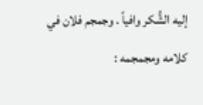إليه الشُّكر وافياً . وجمجم فلان في كلامه ومجمجمه :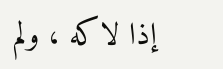إذا لاكه ، ولم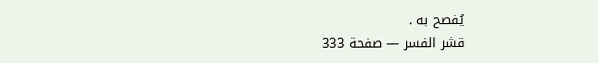يُفصح به .
قشر الفسر — صفحة 333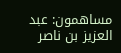مساهمون: عبد العزيز بن ناصر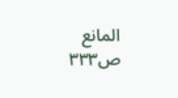المانع
ص٣٣٣